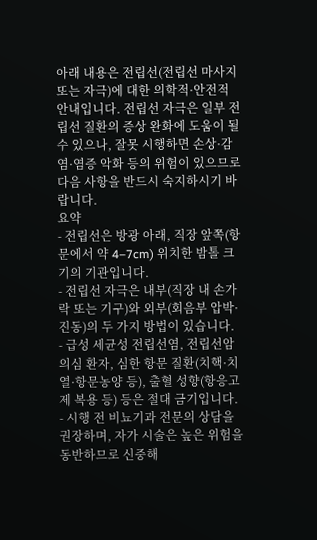아래 내용은 전립선(전립선 마사지 또는 자극)에 대한 의학적·안전적 안내입니다. 전립선 자극은 일부 전립선 질환의 증상 완화에 도움이 될 수 있으나, 잘못 시행하면 손상·감염·염증 악화 등의 위험이 있으므로 다음 사항을 반드시 숙지하시기 바랍니다.
요약
- 전립선은 방광 아래, 직장 앞쪽(항문에서 약 4–7cm) 위치한 밤톨 크기의 기관입니다.
- 전립선 자극은 내부(직장 내 손가락 또는 기구)와 외부(회음부 압박·진동)의 두 가지 방법이 있습니다.
- 급성 세균성 전립선염, 전립선암 의심 환자, 심한 항문 질환(치핵·치열·항문농양 등), 출혈 성향(항응고제 복용 등) 등은 절대 금기입니다.
- 시행 전 비뇨기과 전문의 상담을 권장하며, 자가 시술은 높은 위험을 동반하므로 신중해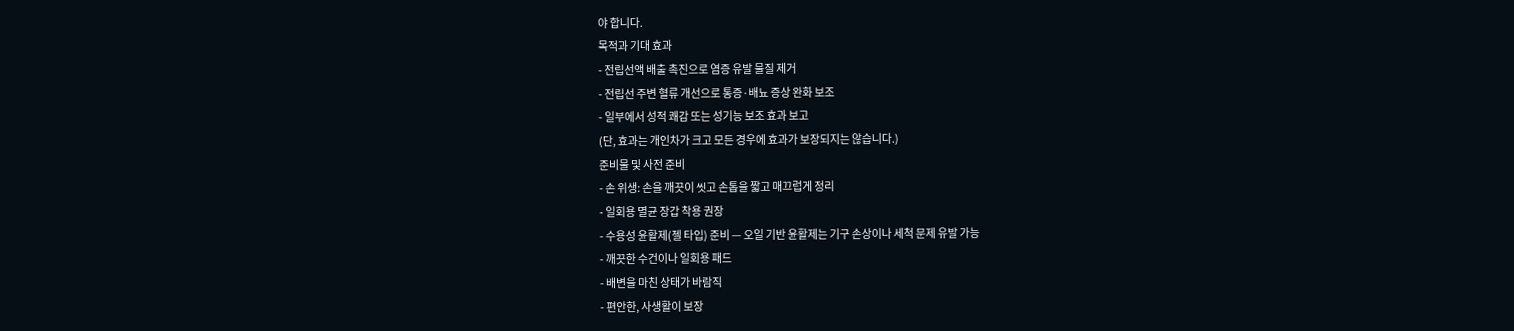야 합니다.
목적과 기대 효과
- 전립선액 배출 촉진으로 염증 유발 물질 제거
- 전립선 주변 혈류 개선으로 통증·배뇨 증상 완화 보조
- 일부에서 성적 쾌감 또는 성기능 보조 효과 보고
(단, 효과는 개인차가 크고 모든 경우에 효과가 보장되지는 않습니다.)
준비물 및 사전 준비
- 손 위생: 손을 깨끗이 씻고 손톱을 짧고 매끄럽게 정리
- 일회용 멸균 장갑 착용 권장
- 수용성 윤활제(젤 타입) 준비 — 오일 기반 윤활제는 기구 손상이나 세척 문제 유발 가능
- 깨끗한 수건이나 일회용 패드
- 배변을 마친 상태가 바람직
- 편안한, 사생활이 보장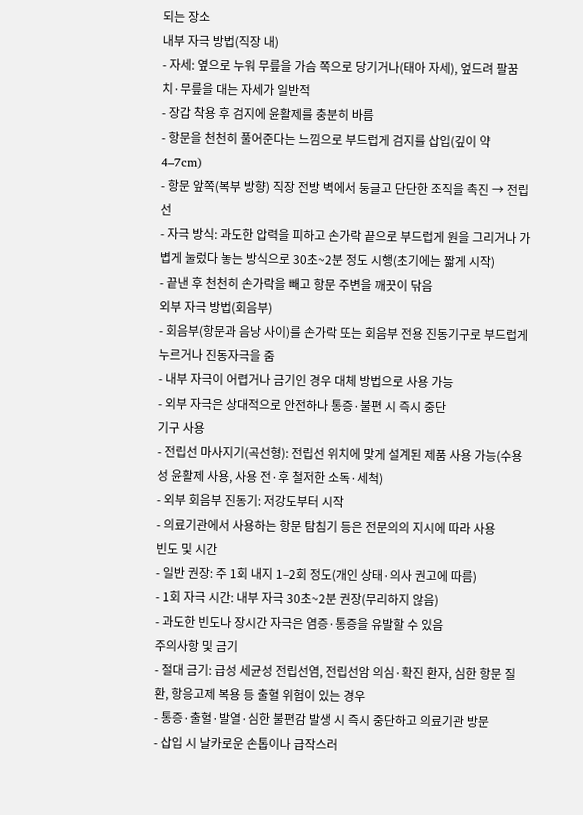되는 장소
내부 자극 방법(직장 내)
- 자세: 옆으로 누워 무릎을 가슴 쪽으로 당기거나(태아 자세), 엎드려 팔꿈치·무릎을 대는 자세가 일반적
- 장갑 착용 후 검지에 윤활제를 충분히 바름
- 항문을 천천히 풀어준다는 느낌으로 부드럽게 검지를 삽입(깊이 약 4–7cm)
- 항문 앞쪽(복부 방향) 직장 전방 벽에서 둥글고 단단한 조직을 촉진 → 전립선
- 자극 방식: 과도한 압력을 피하고 손가락 끝으로 부드럽게 원을 그리거나 가볍게 눌렀다 놓는 방식으로 30초~2분 정도 시행(초기에는 짧게 시작)
- 끝낸 후 천천히 손가락을 빼고 항문 주변을 깨끗이 닦음
외부 자극 방법(회음부)
- 회음부(항문과 음낭 사이)를 손가락 또는 회음부 전용 진동기구로 부드럽게 누르거나 진동자극을 줌
- 내부 자극이 어렵거나 금기인 경우 대체 방법으로 사용 가능
- 외부 자극은 상대적으로 안전하나 통증·불편 시 즉시 중단
기구 사용
- 전립선 마사지기(곡선형): 전립선 위치에 맞게 설계된 제품 사용 가능(수용성 윤활제 사용, 사용 전·후 철저한 소독·세척)
- 외부 회음부 진동기: 저강도부터 시작
- 의료기관에서 사용하는 항문 탐침기 등은 전문의의 지시에 따라 사용
빈도 및 시간
- 일반 권장: 주 1회 내지 1–2회 정도(개인 상태·의사 권고에 따름)
- 1회 자극 시간: 내부 자극 30초~2분 권장(무리하지 않음)
- 과도한 빈도나 장시간 자극은 염증·통증을 유발할 수 있음
주의사항 및 금기
- 절대 금기: 급성 세균성 전립선염, 전립선암 의심·확진 환자, 심한 항문 질환, 항응고제 복용 등 출혈 위험이 있는 경우
- 통증·출혈·발열·심한 불편감 발생 시 즉시 중단하고 의료기관 방문
- 삽입 시 날카로운 손톱이나 급작스러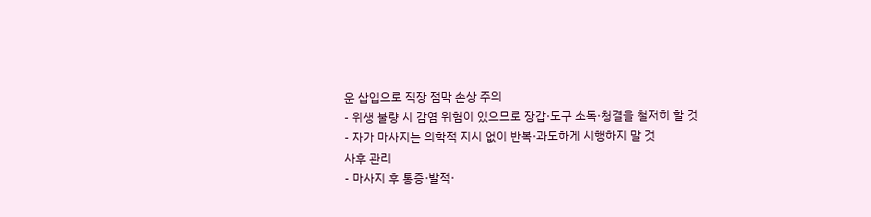운 삽입으로 직장 점막 손상 주의
- 위생 불량 시 감염 위험이 있으므로 장갑·도구 소독·청결을 철저히 할 것
- 자가 마사지는 의학적 지시 없이 반복·과도하게 시행하지 말 것
사후 관리
- 마사지 후 통증·발적·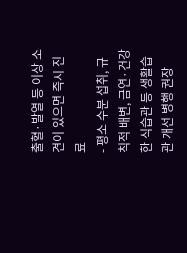출혈·발열 등 이상 소견이 있으면 즉시 진료
- 평소 수분 섭취, 규칙적 배변, 금연·건강한 식습관 등 생활습관 개선 병행 권장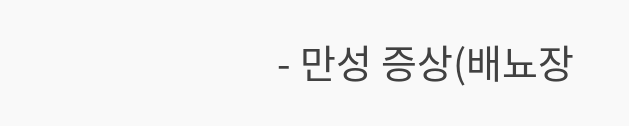- 만성 증상(배뇨장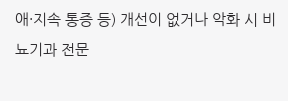애·지속 통증 등) 개선이 없거나 악화 시 비뇨기과 전문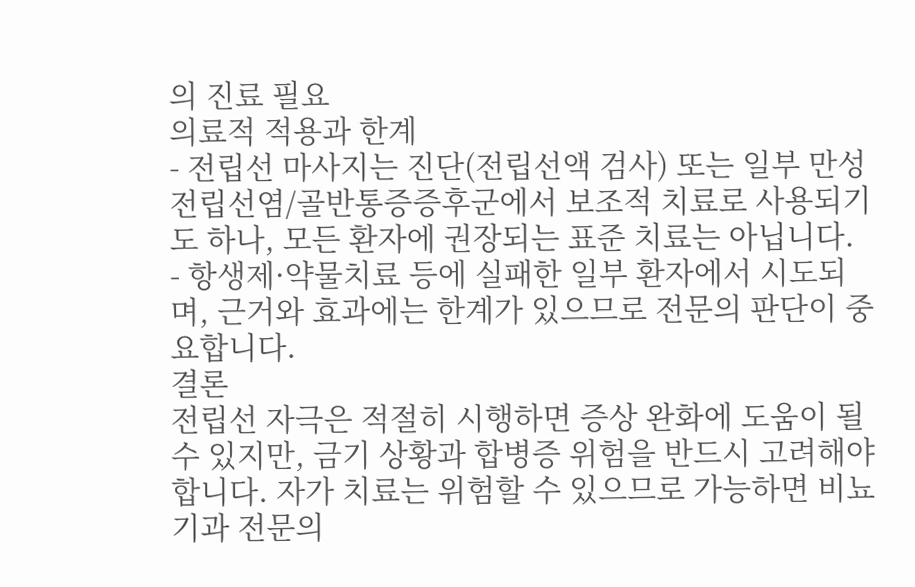의 진료 필요
의료적 적용과 한계
- 전립선 마사지는 진단(전립선액 검사) 또는 일부 만성 전립선염/골반통증증후군에서 보조적 치료로 사용되기도 하나, 모든 환자에 권장되는 표준 치료는 아닙니다.
- 항생제·약물치료 등에 실패한 일부 환자에서 시도되며, 근거와 효과에는 한계가 있으므로 전문의 판단이 중요합니다.
결론
전립선 자극은 적절히 시행하면 증상 완화에 도움이 될 수 있지만, 금기 상황과 합병증 위험을 반드시 고려해야 합니다. 자가 치료는 위험할 수 있으므로 가능하면 비뇨기과 전문의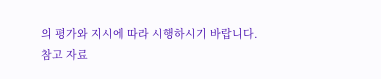의 평가와 지시에 따라 시행하시기 바랍니다.
참고 자료